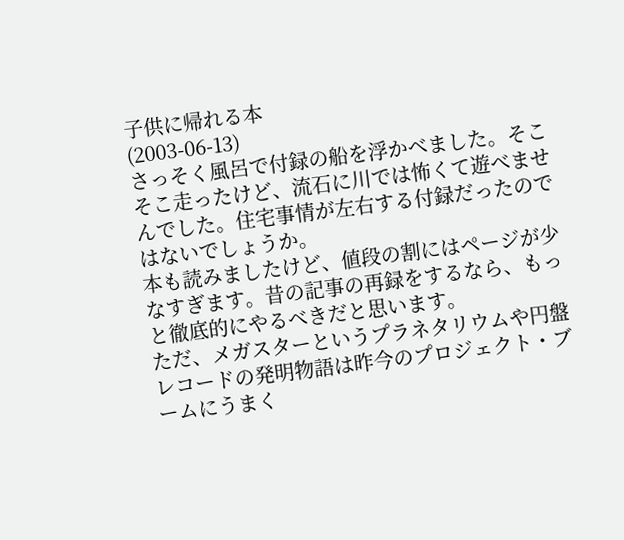子供に帰れる本
(2003-06-13)
さっそく風呂で付録の船を浮かべました。そこそこ走ったけど、流石に川では怖くて遊べませんでした。住宅事情が左右する付録だったのではないでしょうか。
本も読みましたけど、値段の割にはページが少なすぎます。昔の記事の再録をするなら、もっと徹底的にやるべきだと思います。
ただ、メガスターというプラネタリウムや円盤レコードの発明物語は昨今のプロジェクト・ブームにうまく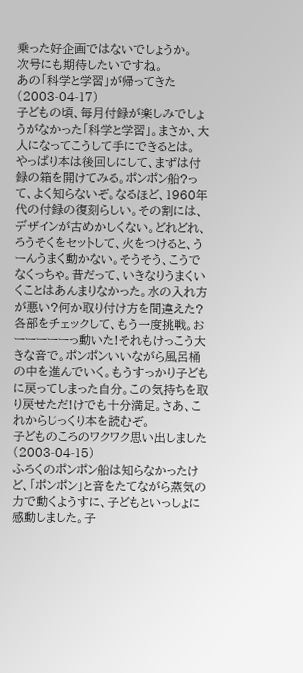乗った好企画ではないでしょうか。
次号にも期待したいですね。
あの「科学と学習」が帰ってきた
(2003-04-17)
子どもの頃、毎月付録が楽しみでしょうがなかった「科学と学習」。まさか、大人になってこうして手にできるとは。
やっぱり本は後回しにして、まずは付録の箱を開けてみる。ポンポン船?って、よく知らないぞ。なるほど、1960年代の付録の復刻らしい。その割には、デザインが古めかしくない。どれどれ、ろうそくをセットして、火をつけると、うーんうまく動かない。そうそう、こうでなくっちゃ。昔だって、いきなりうまくいくことはあんまりなかった。水の入れ方が悪い?何か取り付け方を間違えた?各部をチェックして、もう一度挑戦。おーーーーーっ動いた!それもけっこう大きな音で。ポンポンいいながら風呂桶の中を進んでいく。もうすっかり子どもに戻ってしまった自分。この気持ちを取り戻せただ!けでも十分満足。さあ、これからじっくり本を読むぞ。
子どものころのワクワク思い出しました
(2003-04-15)
ふろくのポンポン船は知らなかったけど、「ポンポン」と音をたてながら蒸気の力で動くようすに、子どもといっしょに感動しました。子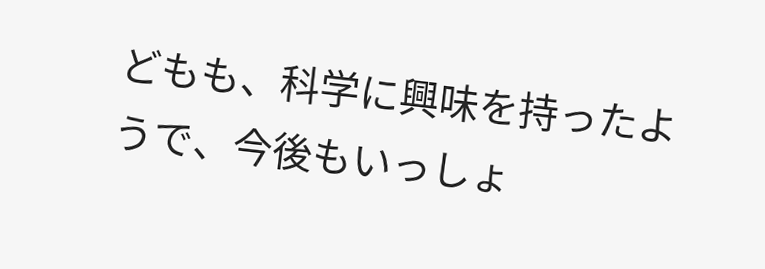どもも、科学に興味を持ったようで、今後もいっしょ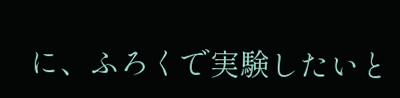に、ふろくで実験したいと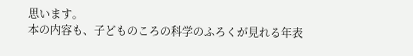思います。
本の内容も、子どものころの科学のふろくが見れる年表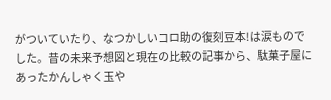がついていたり、なつかしいコロ助の復刻豆本!は涙ものでした。昔の未来予想図と現在の比較の記事から、駄菓子屋にあったかんしゃく玉や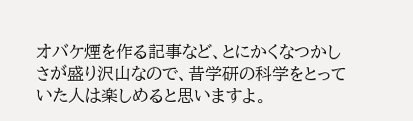オバケ煙を作る記事など、とにかくなつかしさが盛り沢山なので、昔学研の科学をとっていた人は楽しめると思いますよ。